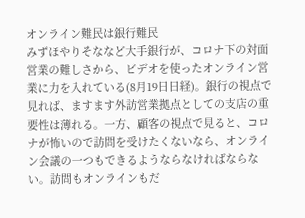オンライン難民は銀行難民
みずほやりそななど大手銀行が、コロナ下の対面営業の難しさから、ビデオを使ったオンライン営業に力を入れている(8月19日日経)。銀行の視点で見れば、ますます外訪営業拠点としての支店の重要性は薄れる。一方、顧客の視点で見ると、コロナが怖いので訪問を受けたくないなら、オンライン会議の一つもできるようならなければならない。訪問もオンラインもだ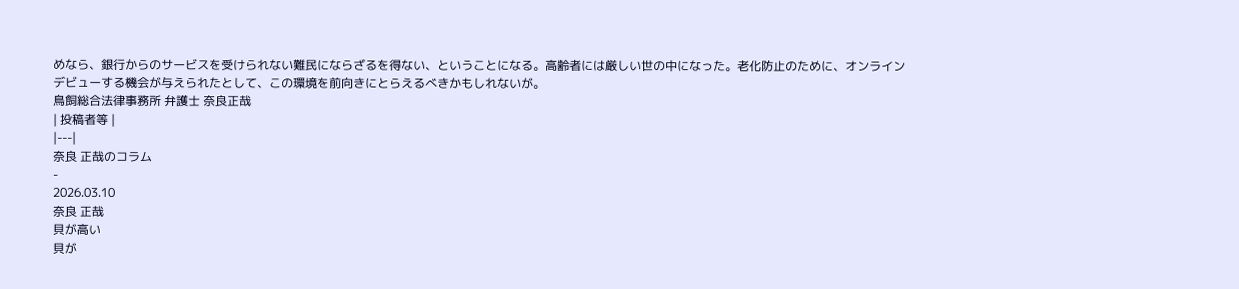めなら、銀行からのサービスを受けられない難民にならざるを得ない、ということになる。高齢者には厳しい世の中になった。老化防止のために、オンラインデビューする機会が与えられたとして、この環境を前向きにとらえるべきかもしれないが。
鳥飼総合法律事務所 弁護士 奈良正哉
| 投稿者等 |
|---|
奈良 正哉のコラム
-
2026.03.10
奈良 正哉
貝が高い
貝が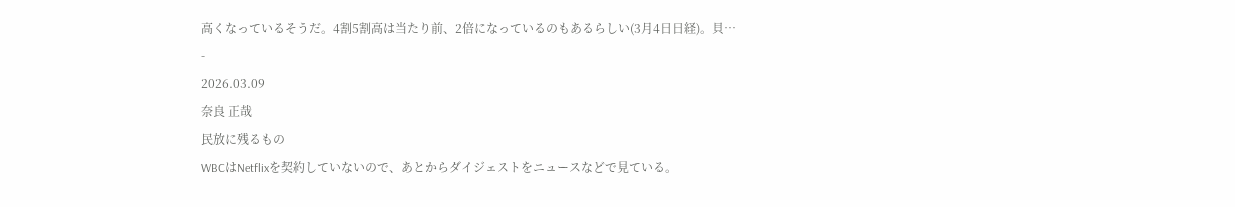高くなっているそうだ。4割5割高は当たり前、2倍になっているのもあるらしい(3月4日日経)。貝…
-
2026.03.09
奈良 正哉
民放に残るもの
WBCはNetflixを契約していないので、あとからダイジェストをニュースなどで見ている。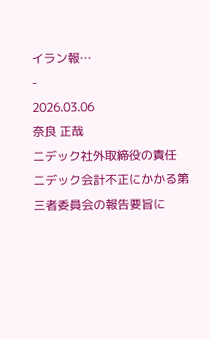イラン報…
-
2026.03.06
奈良 正哉
ニデック社外取締役の責任
ニデック会計不正にかかる第三者委員会の報告要旨に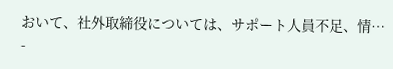おいて、社外取締役については、サポート人員不足、情…
-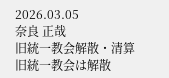2026.03.05
奈良 正哉
旧統一教会解散・清算
旧統一教会は解散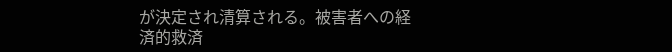が決定され清算される。被害者への経済的救済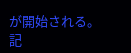が開始される。 記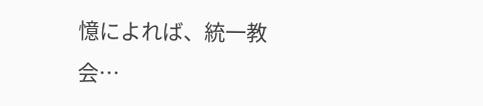憶によれば、統一教会…